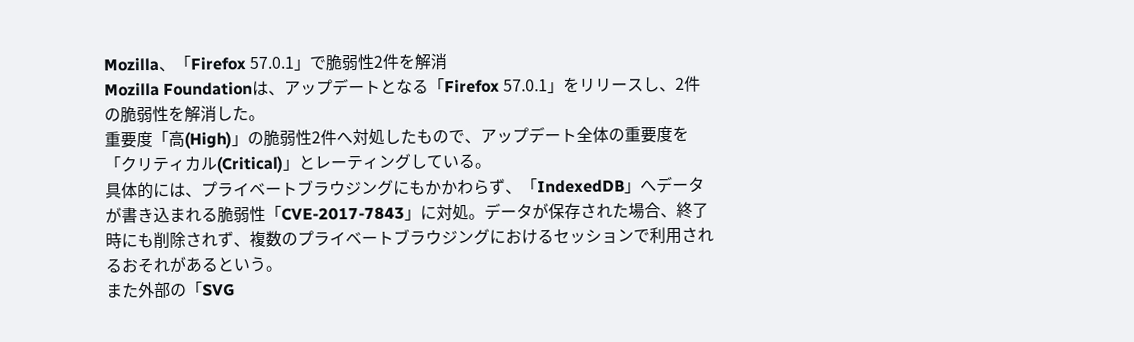Mozilla、「Firefox 57.0.1」で脆弱性2件を解消
Mozilla Foundationは、アップデートとなる「Firefox 57.0.1」をリリースし、2件の脆弱性を解消した。
重要度「高(High)」の脆弱性2件へ対処したもので、アップデート全体の重要度を「クリティカル(Critical)」とレーティングしている。
具体的には、プライベートブラウジングにもかかわらず、「IndexedDB」へデータが書き込まれる脆弱性「CVE-2017-7843」に対処。データが保存された場合、終了時にも削除されず、複数のプライベートブラウジングにおけるセッションで利用されるおそれがあるという。
また外部の「SVG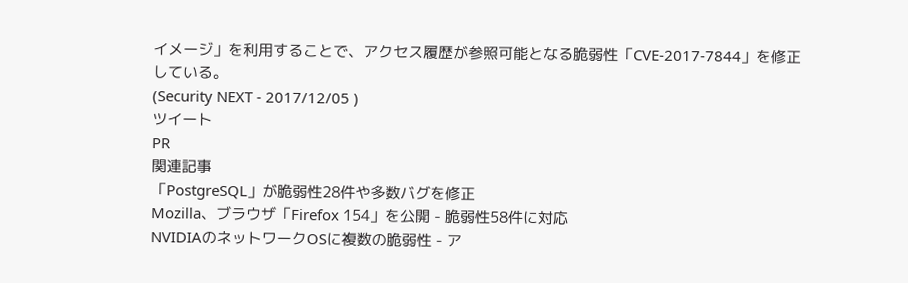イメージ」を利用することで、アクセス履歴が参照可能となる脆弱性「CVE-2017-7844」を修正している。
(Security NEXT - 2017/12/05 )
ツイート
PR
関連記事
「PostgreSQL」が脆弱性28件や多数バグを修正
Mozilla、ブラウザ「Firefox 154」を公開 - 脆弱性58件に対応
NVIDIAのネットワークOSに複数の脆弱性 - ア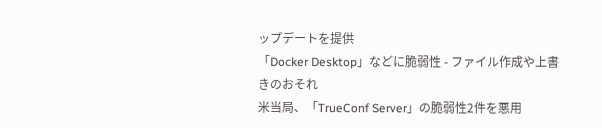ップデートを提供
「Docker Desktop」などに脆弱性 - ファイル作成や上書きのおそれ
米当局、「TrueConf Server」の脆弱性2件を悪用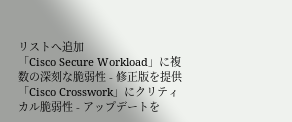リストへ追加
「Cisco Secure Workload」に複数の深刻な脆弱性 - 修正版を提供
「Cisco Crosswork」にクリティカル脆弱性 - アップデートを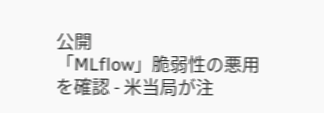公開
「MLflow」脆弱性の悪用を確認 - 米当局が注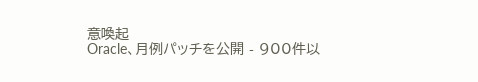意喚起
Oracle、月例パッチを公開 - 900件以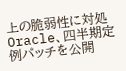上の脆弱性に対処
Oracle、四半期定例パッチを公開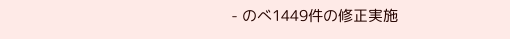- のべ1449件の修正実施